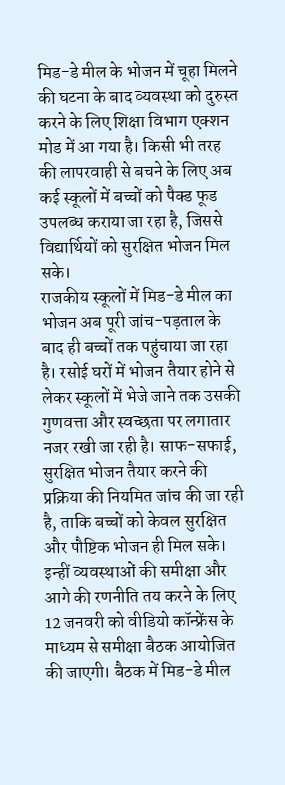मिड-डे मील के भोजन में चूहा मिलने की घटना के बाद व्यवस्था को दुरुस्त करने के लिए शिक्षा विभाग एक्शन मोड में आ गया है। किसी भी तरह की लापरवाही से बचने के लिए अब कई स्कूलों में बच्चों को पैक्ड फूड उपलब्ध कराया जा रहा है, जिससे विद्यार्थियों को सुरक्षित भोजन मिल सके।
राजकीय स्कूलों में मिड-डे मील का भोजन अब पूरी जांच-पड़ताल के बाद ही बच्चों तक पहुंचाया जा रहा है। रसोई घरों में भोजन तैयार होने से लेकर स्कूलों में भेजे जाने तक उसकी गुणवत्ता और स्वच्छता पर लगातार नजर रखी जा रही है। साफ-सफाई, सुरक्षित भोजन तैयार करने की प्रक्रिया की नियमित जांच की जा रही है, ताकि बच्चों को केवल सुरक्षित और पौष्टिक भोजन ही मिल सके।
इन्हीं व्यवस्थाओं की समीक्षा और आगे की रणनीति तय करने के लिए 12 जनवरी को वीडियो कॉन्फ्रेंस के माध्यम से समीक्षा बैठक आयोजित की जाएगी। बैठक में मिड-डे मील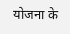योजना के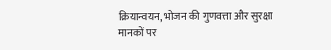क्रियान्वयन, भोजन की गुणवत्ता और सुरक्षा मानकों पर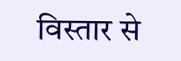विस्तार से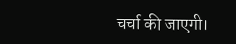चर्चा की जाएगी।